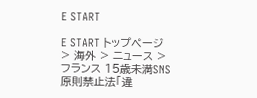E START

E START トップページ > 海外 > ニュース > フランス 15歳未満SNS原則禁止法「違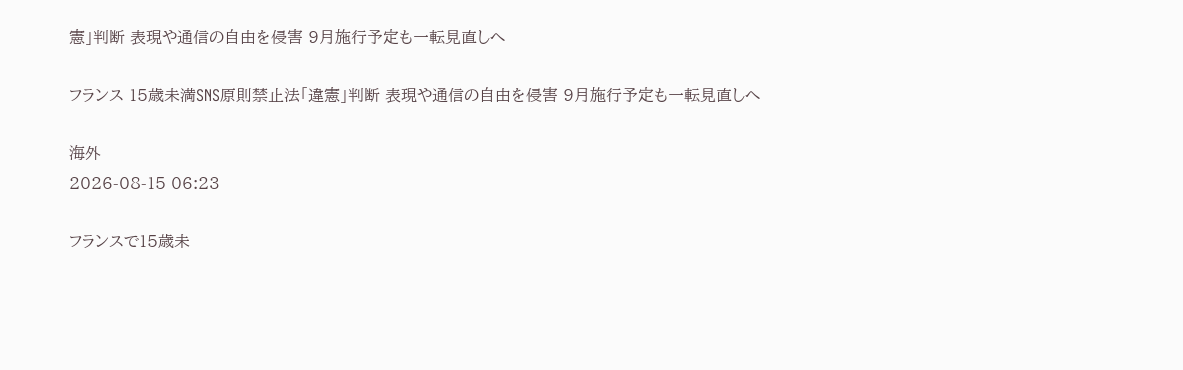憲」判断 表現や通信の自由を侵害 9月施行予定も一転見直しへ

フランス 15歳未満SNS原則禁止法「違憲」判断 表現や通信の自由を侵害 9月施行予定も一転見直しへ

海外
2026-08-15 06:23

フランスで15歳未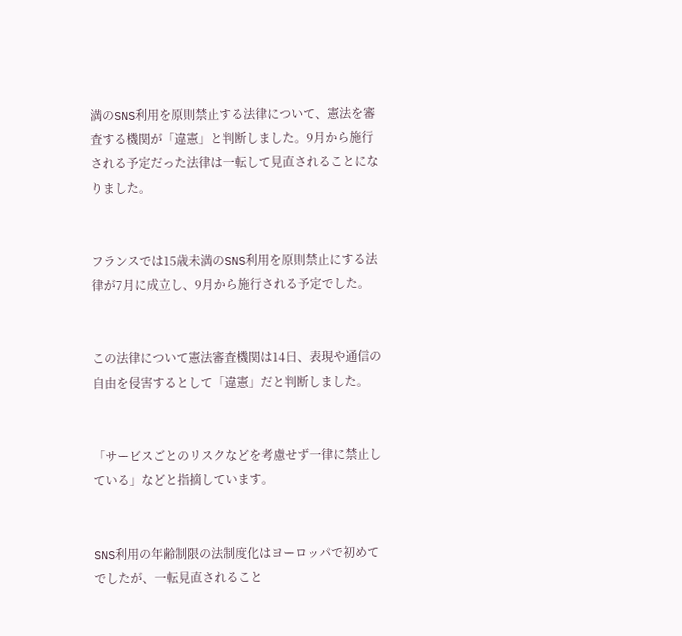満のSNS利用を原則禁止する法律について、憲法を審査する機関が「違憲」と判断しました。9月から施行される予定だった法律は一転して見直されることになりました。


フランスでは15歳未満のSNS利用を原則禁止にする法律が7月に成立し、9月から施行される予定でした。


この法律について憲法審査機関は14日、表現や通信の自由を侵害するとして「違憲」だと判断しました。


「サービスごとのリスクなどを考慮せず一律に禁止している」などと指摘しています。


SNS利用の年齢制限の法制度化はヨーロッパで初めてでしたが、一転見直されること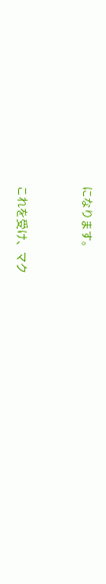になります。


これを受け、マク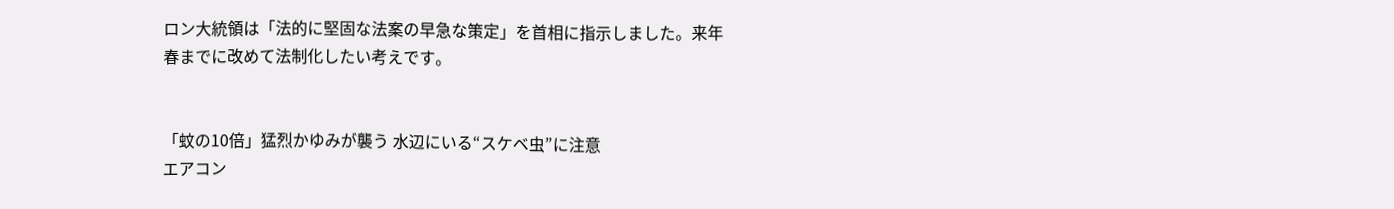ロン大統領は「法的に堅固な法案の早急な策定」を首相に指示しました。来年春までに改めて法制化したい考えです。


「蚊の10倍」猛烈かゆみが襲う 水辺にいる“スケベ虫”に注意
エアコン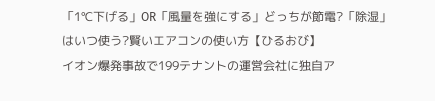「1℃下げる」OR「風量を強にする」どっちが節電?「除湿」はいつ使う?賢いエアコンの使い方【ひるおび】
イオン爆発事故で199テナントの運営会社に独自ア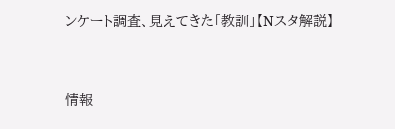ンケート調査、見えてきた「教訓」【Nスタ解説】


情報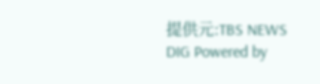提供元:TBS NEWS DIG Powered by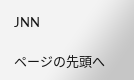JNN

ページの先頭へ